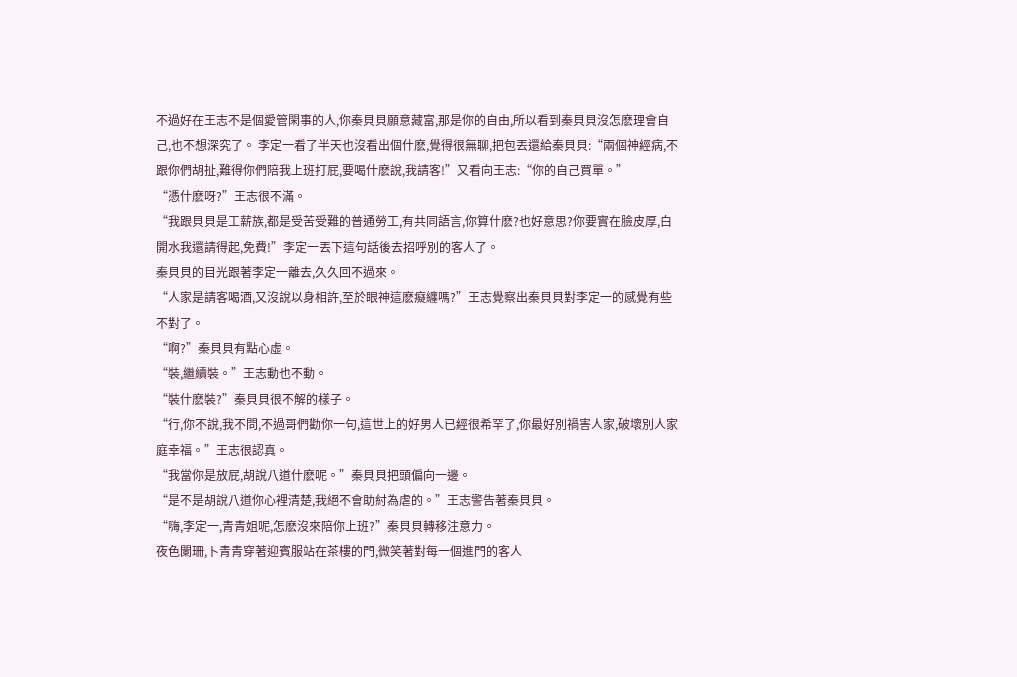不過好在王志不是個愛管閑事的人,你秦貝貝願意藏富,那是你的自由,所以看到秦貝貝沒怎麽理會自己,也不想深究了。 李定一看了半天也沒看出個什麽,覺得很無聊,把包丟還給秦貝貝:“兩個神經病,不跟你們胡扯,難得你們陪我上班打屁,要喝什麽說,我請客!”又看向王志:“你的自己買單。”
“憑什麽呀?”王志很不滿。
“我跟貝貝是工薪族,都是受苦受難的普通勞工,有共同語言,你算什麽?也好意思?你要實在臉皮厚,白開水我還請得起,免費!”李定一丟下這句話後去招呼別的客人了。
秦貝貝的目光跟著李定一離去,久久回不過來。
“人家是請客喝酒,又沒說以身相許,至於眼神這麽癡纏嗎?”王志覺察出秦貝貝對李定一的感覺有些不對了。
“啊?”秦貝貝有點心虛。
“裝,繼續裝。”王志動也不動。
“裝什麽裝?”秦貝貝很不解的樣子。
“行,你不說,我不問,不過哥們勸你一句,這世上的好男人已經很希罕了,你最好別禍害人家,破壞別人家庭幸福。”王志很認真。
“我當你是放屁,胡說八道什麽呢。”秦貝貝把頭偏向一邊。
“是不是胡說八道你心裡清楚,我絕不會助紂為虐的。”王志警告著秦貝貝。
“嗨,李定一,青青姐呢,怎麽沒來陪你上班?”秦貝貝轉移注意力。
夜色闌珊,卜青青穿著迎賓服站在茶樓的門,微笑著對每一個進門的客人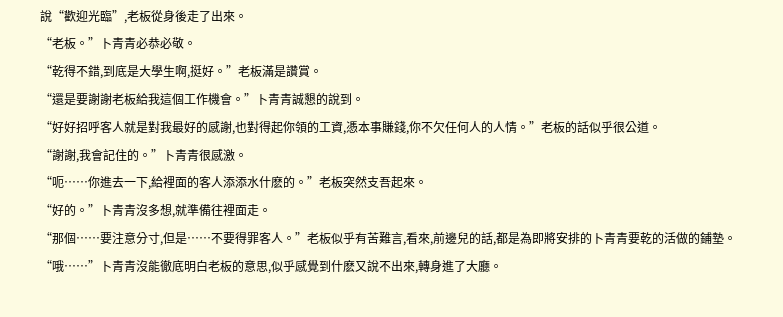說“歡迎光臨”,老板從身後走了出來。
“老板。”卜青青必恭必敬。
“乾得不錯,到底是大學生啊,挺好。”老板滿是讚賞。
“還是要謝謝老板給我這個工作機會。”卜青青誠懇的說到。
“好好招呼客人就是對我最好的感謝,也對得起你領的工資,憑本事賺錢,你不欠任何人的人情。”老板的話似乎很公道。
“謝謝,我會記住的。”卜青青很感激。
“呃……你進去一下,給裡面的客人添添水什麽的。”老板突然支吾起來。
“好的。”卜青青沒多想,就準備往裡面走。
“那個……要注意分寸,但是……不要得罪客人。”老板似乎有苦難言,看來,前邊兒的話,都是為即將安排的卜青青要乾的活做的鋪墊。
“哦……”卜青青沒能徹底明白老板的意思,似乎感覺到什麽又說不出來,轉身進了大廳。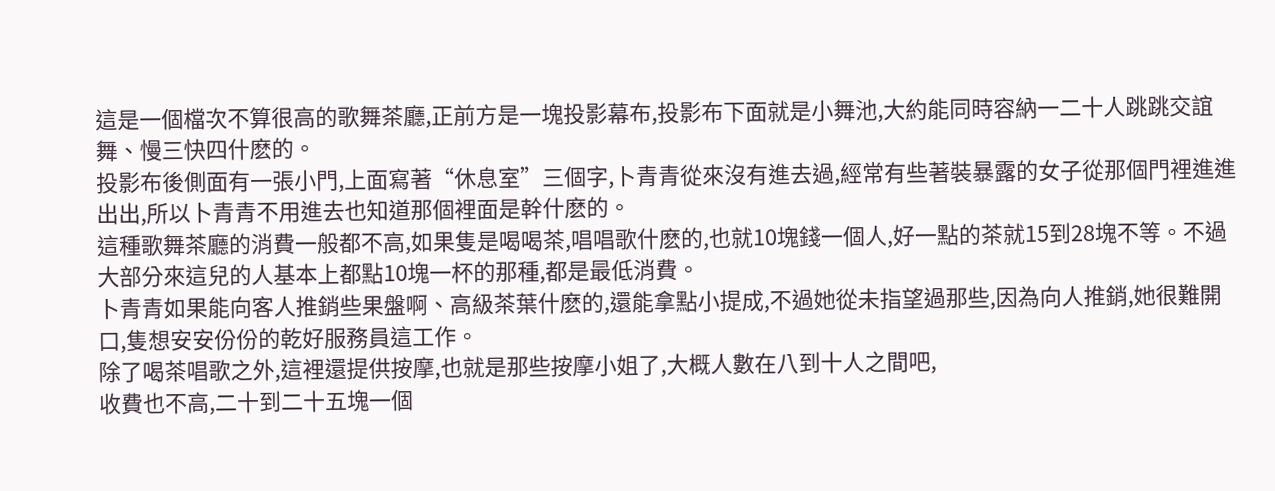這是一個檔次不算很高的歌舞茶廳,正前方是一塊投影幕布,投影布下面就是小舞池,大約能同時容納一二十人跳跳交誼舞、慢三快四什麽的。
投影布後側面有一張小門,上面寫著“休息室”三個字,卜青青從來沒有進去過,經常有些著裝暴露的女子從那個門裡進進出出,所以卜青青不用進去也知道那個裡面是幹什麽的。
這種歌舞茶廳的消費一般都不高,如果隻是喝喝茶,唱唱歌什麽的,也就10塊錢一個人,好一點的茶就15到28塊不等。不過大部分來這兒的人基本上都點10塊一杯的那種,都是最低消費。
卜青青如果能向客人推銷些果盤啊、高級茶葉什麽的,還能拿點小提成,不過她從未指望過那些,因為向人推銷,她很難開口,隻想安安份份的乾好服務員這工作。
除了喝茶唱歌之外,這裡還提供按摩,也就是那些按摩小姐了,大概人數在八到十人之間吧,
收費也不高,二十到二十五塊一個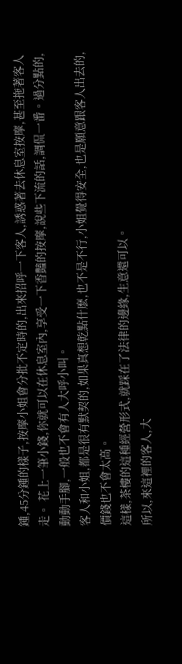鍾,45分鍾的樣子,按摩小姐會分批不定時的,出來招呼一下客人,誘惑著去休息室按摩,甚至拖著客人走。 花上一筆小錢,你就可以在休息室內,享受一下香豔的按摩,說些下流的話,調侃一番。過分點的,動動手腳,一般也不會有人大呼小叫。
客人和小姐,都是很有默契的,如果真想乾點什麽,也不是不行,小姐覺得安全,也是願意跟客人出去的,價錢也不會太高。
這樣,茶樓的這種經營形式,就踩在了法律的邊緣,生意還可以。
所以,來這裡的客人,大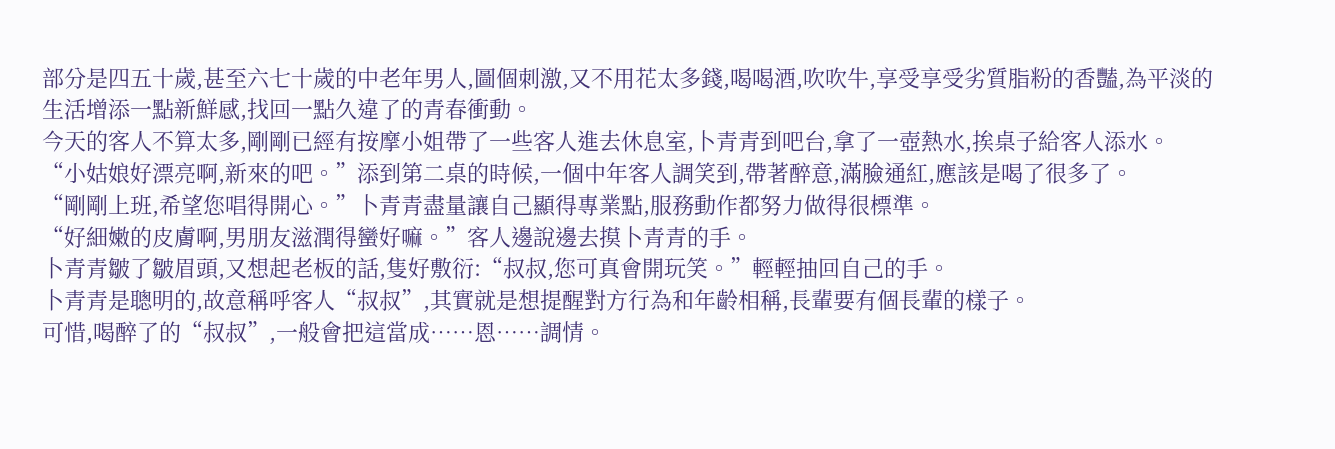部分是四五十歲,甚至六七十歲的中老年男人,圖個刺激,又不用花太多錢,喝喝酒,吹吹牛,享受享受劣質脂粉的香豔,為平淡的生活增添一點新鮮感,找回一點久違了的青春衝動。
今天的客人不算太多,剛剛已經有按摩小姐帶了一些客人進去休息室,卜青青到吧台,拿了一壺熱水,挨桌子給客人添水。
“小姑娘好漂亮啊,新來的吧。”添到第二桌的時候,一個中年客人調笑到,帶著醉意,滿臉通紅,應該是喝了很多了。
“剛剛上班,希望您唱得開心。”卜青青盡量讓自己顯得專業點,服務動作都努力做得很標準。
“好細嫩的皮膚啊,男朋友滋潤得蠻好嘛。”客人邊說邊去摸卜青青的手。
卜青青皺了皺眉頭,又想起老板的話,隻好敷衍:“叔叔,您可真會開玩笑。”輕輕抽回自己的手。
卜青青是聰明的,故意稱呼客人“叔叔”,其實就是想提醒對方行為和年齡相稱,長輩要有個長輩的樣子。
可惜,喝醉了的“叔叔”,一般會把這當成……恩……調情。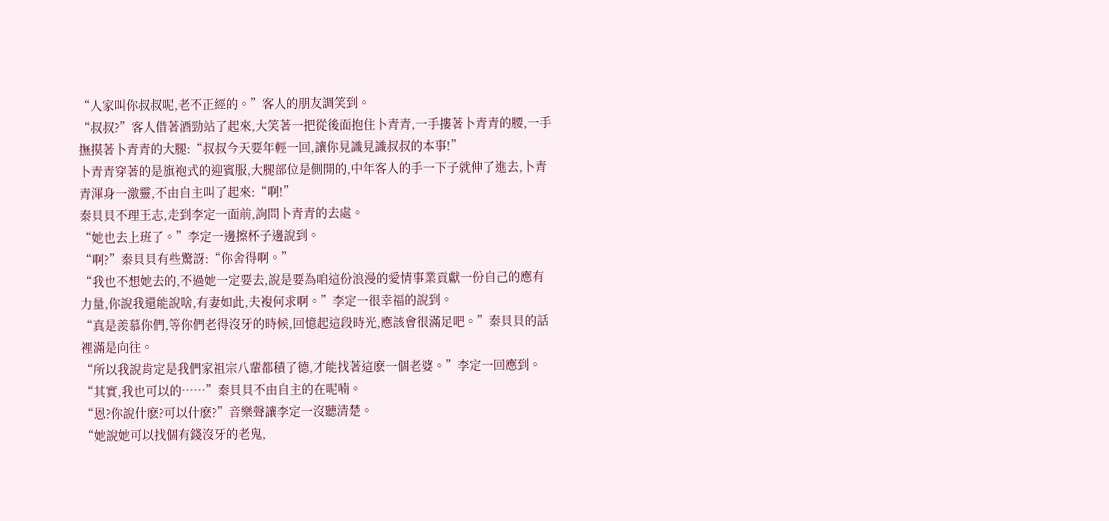“人家叫你叔叔呢,老不正經的。”客人的朋友調笑到。
“叔叔?”客人借著酒勁站了起來,大笑著一把從後面抱住卜青青,一手摟著卜青青的腰,一手撫摸著卜青青的大腿:“叔叔今天要年輕一回,讓你見識見識叔叔的本事!”
卜青青穿著的是旗袍式的迎賓服,大腿部位是側開的,中年客人的手一下子就伸了進去,卜青青渾身一激靈,不由自主叫了起來:“啊!”
秦貝貝不理王志,走到李定一面前,詢問卜青青的去處。
“她也去上班了。”李定一邊擦杯子邊說到。
“啊?”秦貝貝有些驚訝:“你舍得啊。”
“我也不想她去的,不過她一定要去,說是要為咱這份浪漫的愛情事業貢獻一份自己的應有力量,你說我還能說啥,有妻如此,夫複何求啊。”李定一很幸福的說到。
“真是羨慕你們,等你們老得沒牙的時候,回憶起這段時光,應該會很滿足吧。”秦貝貝的話裡滿是向往。
“所以我說肯定是我們家祖宗八輩都積了德,才能找著這麽一個老婆。”李定一回應到。
“其實,我也可以的……”秦貝貝不由自主的在呢喃。
“恩?你說什麽?可以什麽?”音樂聲讓李定一沒聽清楚。
“她說她可以找個有錢沒牙的老鬼,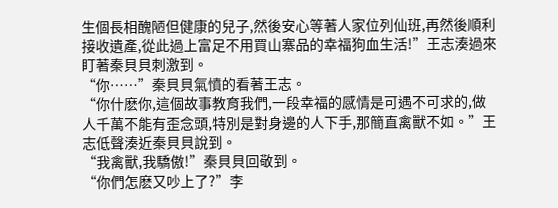生個長相醜陋但健康的兒子,然後安心等著人家位列仙班,再然後順利接收遺產,從此過上富足不用買山寨品的幸福狗血生活!”王志湊過來盯著秦貝貝刺激到。
“你……”秦貝貝氣憤的看著王志。
“你什麽你,這個故事教育我們,一段幸福的感情是可遇不可求的,做人千萬不能有歪念頭,特別是對身邊的人下手,那簡直禽獸不如。”王志低聲湊近秦貝貝說到。
“我禽獸,我驕傲!”秦貝貝回敬到。
“你們怎麽又吵上了?”李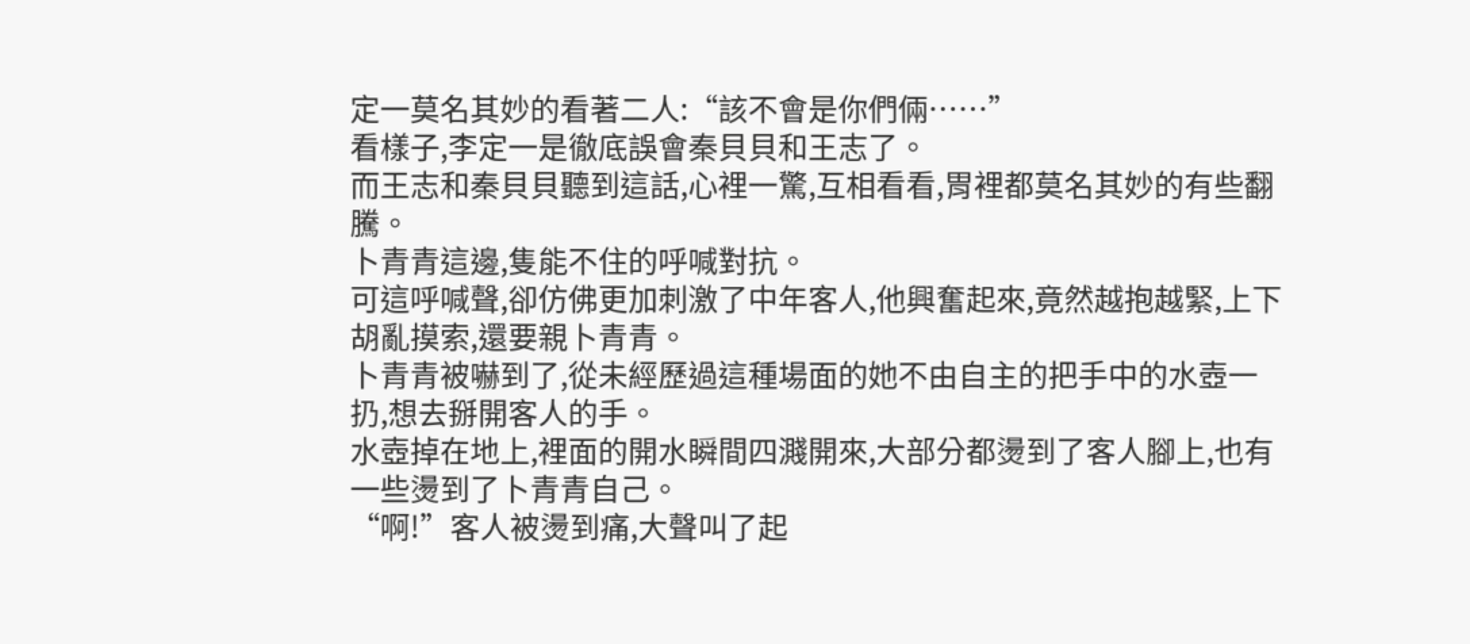定一莫名其妙的看著二人:“該不會是你們倆……”
看樣子,李定一是徹底誤會秦貝貝和王志了。
而王志和秦貝貝聽到這話,心裡一驚,互相看看,胃裡都莫名其妙的有些翻騰。
卜青青這邊,隻能不住的呼喊對抗。
可這呼喊聲,卻仿佛更加刺激了中年客人,他興奮起來,竟然越抱越緊,上下胡亂摸索,還要親卜青青。
卜青青被嚇到了,從未經歷過這種場面的她不由自主的把手中的水壺一扔,想去掰開客人的手。
水壺掉在地上,裡面的開水瞬間四濺開來,大部分都燙到了客人腳上,也有一些燙到了卜青青自己。
“啊!”客人被燙到痛,大聲叫了起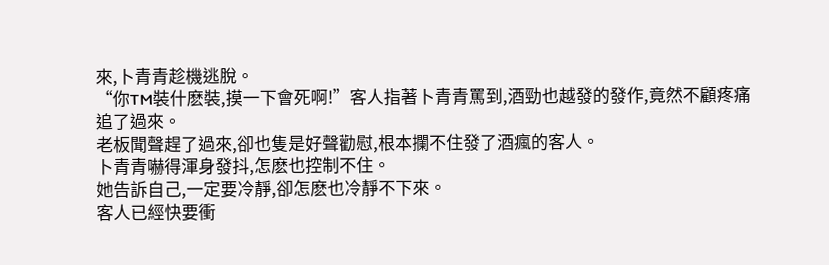來,卜青青趁機逃脫。
“你TM裝什麽裝,摸一下會死啊!”客人指著卜青青罵到,酒勁也越發的發作,竟然不顧疼痛追了過來。
老板聞聲趕了過來,卻也隻是好聲勸慰,根本攔不住發了酒瘋的客人。
卜青青嚇得渾身發抖,怎麽也控制不住。
她告訴自己,一定要冷靜,卻怎麽也冷靜不下來。
客人已經快要衝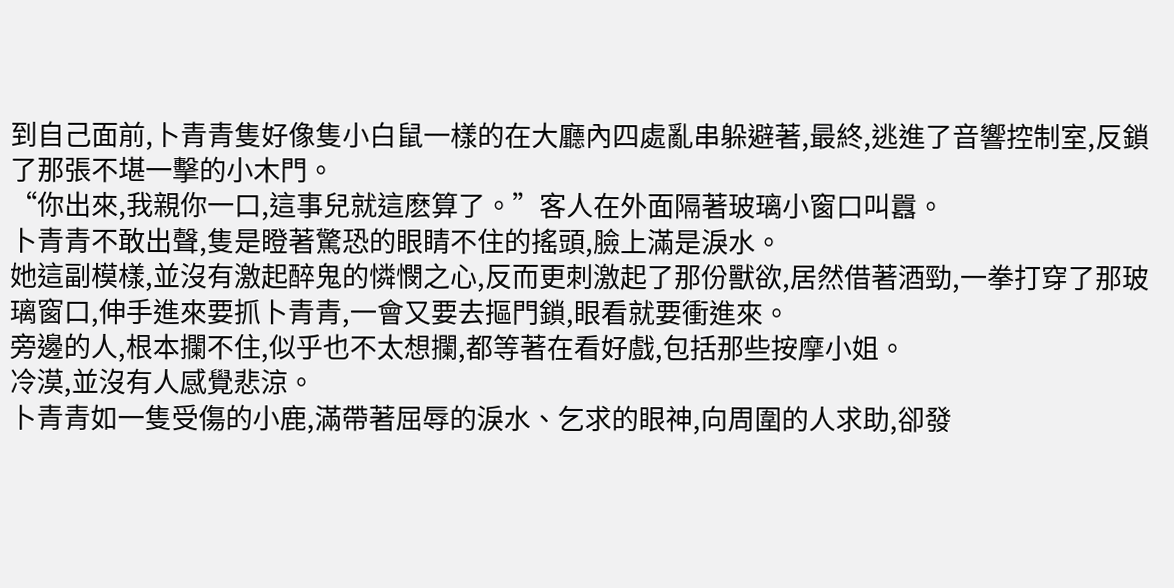到自己面前,卜青青隻好像隻小白鼠一樣的在大廳內四處亂串躲避著,最終,逃進了音響控制室,反鎖了那張不堪一擊的小木門。
“你出來,我親你一口,這事兒就這麽算了。”客人在外面隔著玻璃小窗口叫囂。
卜青青不敢出聲,隻是瞪著驚恐的眼睛不住的搖頭,臉上滿是淚水。
她這副模樣,並沒有激起醉鬼的憐憫之心,反而更刺激起了那份獸欲,居然借著酒勁,一拳打穿了那玻璃窗口,伸手進來要抓卜青青,一會又要去摳門鎖,眼看就要衝進來。
旁邊的人,根本攔不住,似乎也不太想攔,都等著在看好戲,包括那些按摩小姐。
冷漠,並沒有人感覺悲涼。
卜青青如一隻受傷的小鹿,滿帶著屈辱的淚水、乞求的眼神,向周圍的人求助,卻發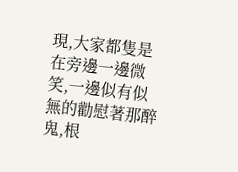現,大家都隻是在旁邊一邊微笑,一邊似有似無的勸慰著那醉鬼,根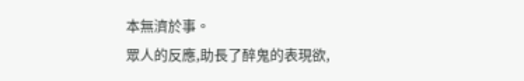本無濟於事。
眾人的反應,助長了醉鬼的表現欲,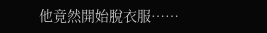他竟然開始脫衣服……